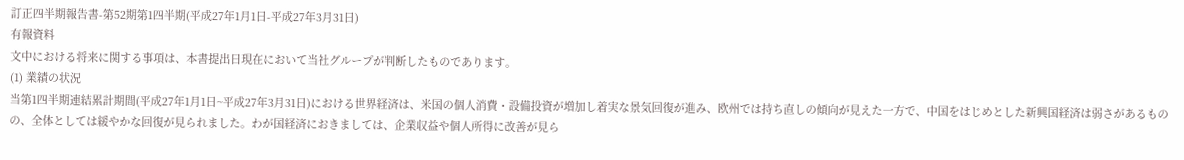訂正四半期報告書-第52期第1四半期(平成27年1月1日-平成27年3月31日)
有報資料
文中における将来に関する事項は、本書提出日現在において当社グループが判断したものであります。
(1) 業績の状況
当第1四半期連結累計期間(平成27年1月1日~平成27年3月31日)における世界経済は、米国の個人消費・設備投資が増加し着実な景気回復が進み、欧州では持ち直しの傾向が見えた一方で、中国をはじめとした新興国経済は弱さがあるものの、全体としては緩やかな回復が見られました。わが国経済におきましては、企業収益や個人所得に改善が見ら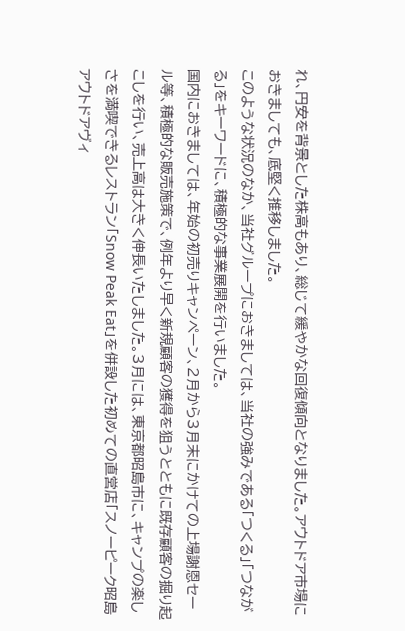れ、円安を背景とした株高もあり、総じて緩やかな回復傾向となりました。アウトドア市場におきましても、底堅く推移しました。
このような状況のなか、当社グループにおきましては、当社の強みである「つくる」「つながる」をキーワードに、積極的な事業展開を行いました。
国内におきましては、年始の初売りキャンペーン、2月から3月末にかけての上場謝恩セール等、積極的な販売施策で、例年より早く新規顧客の獲得を狙うとともに既存顧客の掘り起こしを行い、売上高は大きく伸長いたしました。3月には、東京都昭島市に、キャンプの楽しさを満喫できるレストラン「Snow Peak Eat」を併設した初めての直営店「スノーピーク昭島アウトドアヴィ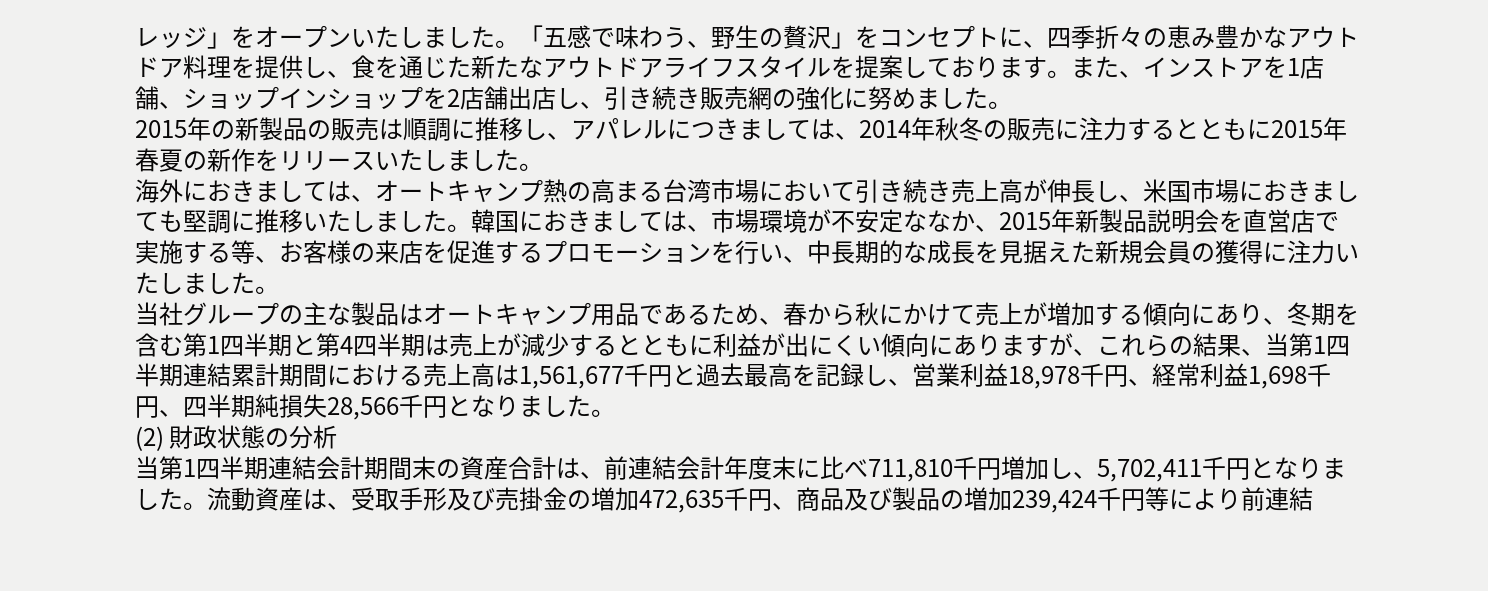レッジ」をオープンいたしました。「五感で味わう、野生の贅沢」をコンセプトに、四季折々の恵み豊かなアウトドア料理を提供し、食を通じた新たなアウトドアライフスタイルを提案しております。また、インストアを1店舗、ショップインショップを2店舗出店し、引き続き販売網の強化に努めました。
2015年の新製品の販売は順調に推移し、アパレルにつきましては、2014年秋冬の販売に注力するとともに2015年春夏の新作をリリースいたしました。
海外におきましては、オートキャンプ熱の高まる台湾市場において引き続き売上高が伸長し、米国市場におきましても堅調に推移いたしました。韓国におきましては、市場環境が不安定ななか、2015年新製品説明会を直営店で実施する等、お客様の来店を促進するプロモーションを行い、中長期的な成長を見据えた新規会員の獲得に注力いたしました。
当社グループの主な製品はオートキャンプ用品であるため、春から秋にかけて売上が増加する傾向にあり、冬期を含む第1四半期と第4四半期は売上が減少するとともに利益が出にくい傾向にありますが、これらの結果、当第1四半期連結累計期間における売上高は1,561,677千円と過去最高を記録し、営業利益18,978千円、経常利益1,698千円、四半期純損失28,566千円となりました。
(2) 財政状態の分析
当第1四半期連結会計期間末の資産合計は、前連結会計年度末に比べ711,810千円増加し、5,702,411千円となりました。流動資産は、受取手形及び売掛金の増加472,635千円、商品及び製品の増加239,424千円等により前連結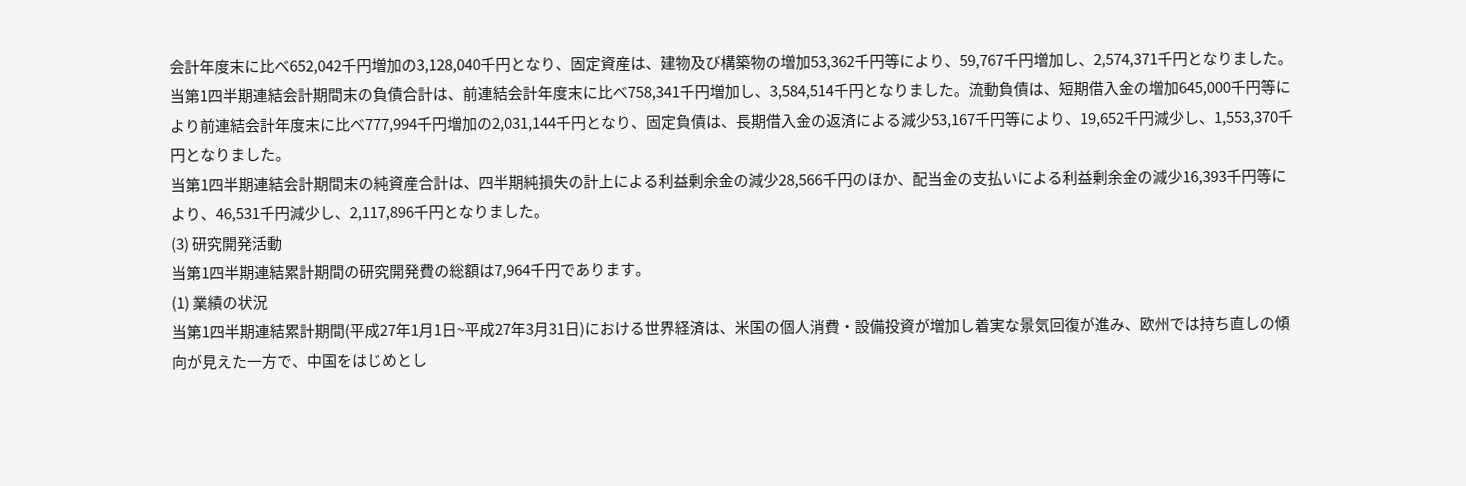会計年度末に比べ652,042千円増加の3,128,040千円となり、固定資産は、建物及び構築物の増加53,362千円等により、59,767千円増加し、2,574,371千円となりました。
当第1四半期連結会計期間末の負債合計は、前連結会計年度末に比べ758,341千円増加し、3,584,514千円となりました。流動負債は、短期借入金の増加645,000千円等により前連結会計年度末に比べ777,994千円増加の2,031,144千円となり、固定負債は、長期借入金の返済による減少53,167千円等により、19,652千円減少し、1,553,370千円となりました。
当第1四半期連結会計期間末の純資産合計は、四半期純損失の計上による利益剰余金の減少28,566千円のほか、配当金の支払いによる利益剰余金の減少16,393千円等により、46,531千円減少し、2,117,896千円となりました。
(3) 研究開発活動
当第1四半期連結累計期間の研究開発費の総額は7,964千円であります。
(1) 業績の状況
当第1四半期連結累計期間(平成27年1月1日~平成27年3月31日)における世界経済は、米国の個人消費・設備投資が増加し着実な景気回復が進み、欧州では持ち直しの傾向が見えた一方で、中国をはじめとし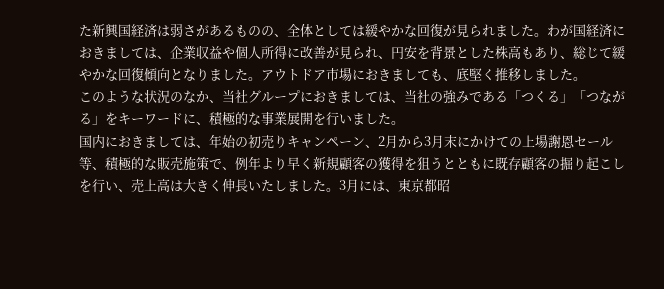た新興国経済は弱さがあるものの、全体としては緩やかな回復が見られました。わが国経済におきましては、企業収益や個人所得に改善が見られ、円安を背景とした株高もあり、総じて緩やかな回復傾向となりました。アウトドア市場におきましても、底堅く推移しました。
このような状況のなか、当社グループにおきましては、当社の強みである「つくる」「つながる」をキーワードに、積極的な事業展開を行いました。
国内におきましては、年始の初売りキャンペーン、2月から3月末にかけての上場謝恩セール等、積極的な販売施策で、例年より早く新規顧客の獲得を狙うとともに既存顧客の掘り起こしを行い、売上高は大きく伸長いたしました。3月には、東京都昭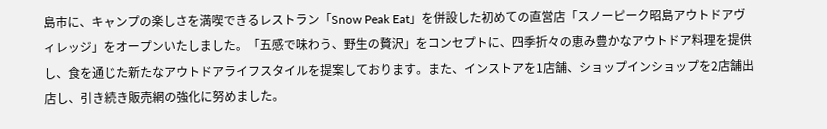島市に、キャンプの楽しさを満喫できるレストラン「Snow Peak Eat」を併設した初めての直営店「スノーピーク昭島アウトドアヴィレッジ」をオープンいたしました。「五感で味わう、野生の贅沢」をコンセプトに、四季折々の恵み豊かなアウトドア料理を提供し、食を通じた新たなアウトドアライフスタイルを提案しております。また、インストアを1店舗、ショップインショップを2店舗出店し、引き続き販売網の強化に努めました。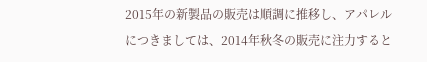2015年の新製品の販売は順調に推移し、アパレルにつきましては、2014年秋冬の販売に注力すると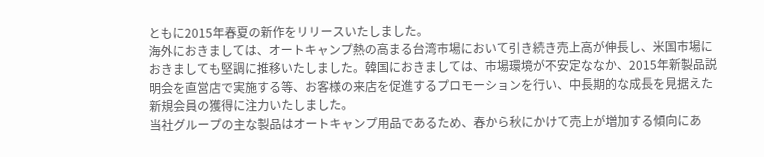ともに2015年春夏の新作をリリースいたしました。
海外におきましては、オートキャンプ熱の高まる台湾市場において引き続き売上高が伸長し、米国市場におきましても堅調に推移いたしました。韓国におきましては、市場環境が不安定ななか、2015年新製品説明会を直営店で実施する等、お客様の来店を促進するプロモーションを行い、中長期的な成長を見据えた新規会員の獲得に注力いたしました。
当社グループの主な製品はオートキャンプ用品であるため、春から秋にかけて売上が増加する傾向にあ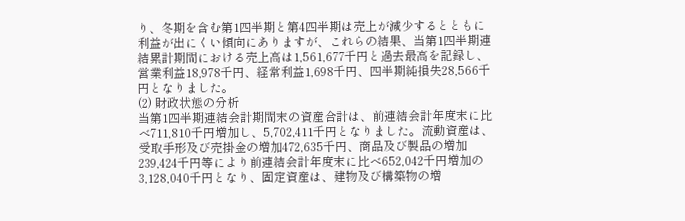り、冬期を含む第1四半期と第4四半期は売上が減少するとともに利益が出にくい傾向にありますが、これらの結果、当第1四半期連結累計期間における売上高は1,561,677千円と過去最高を記録し、営業利益18,978千円、経常利益1,698千円、四半期純損失28,566千円となりました。
(2) 財政状態の分析
当第1四半期連結会計期間末の資産合計は、前連結会計年度末に比べ711,810千円増加し、5,702,411千円となりました。流動資産は、受取手形及び売掛金の増加472,635千円、商品及び製品の増加239,424千円等により前連結会計年度末に比べ652,042千円増加の3,128,040千円となり、固定資産は、建物及び構築物の増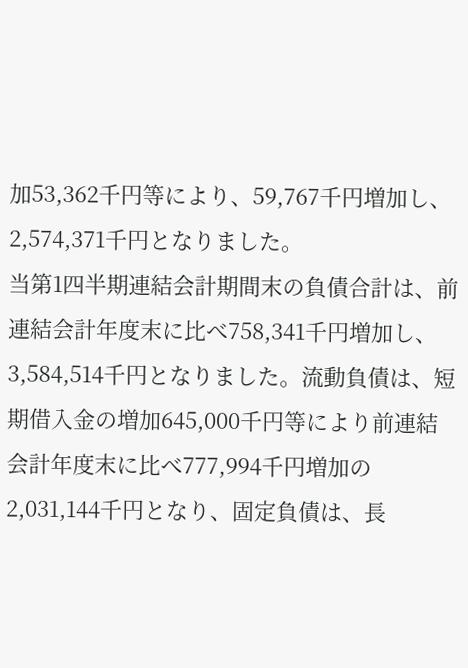加53,362千円等により、59,767千円増加し、2,574,371千円となりました。
当第1四半期連結会計期間末の負債合計は、前連結会計年度末に比べ758,341千円増加し、3,584,514千円となりました。流動負債は、短期借入金の増加645,000千円等により前連結会計年度末に比べ777,994千円増加の2,031,144千円となり、固定負債は、長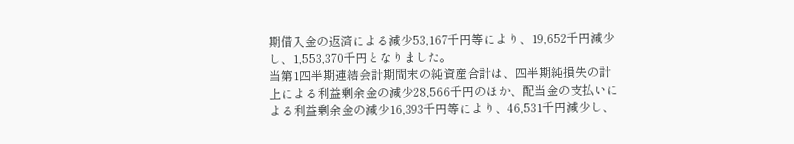期借入金の返済による減少53,167千円等により、19,652千円減少し、1,553,370千円となりました。
当第1四半期連結会計期間末の純資産合計は、四半期純損失の計上による利益剰余金の減少28,566千円のほか、配当金の支払いによる利益剰余金の減少16,393千円等により、46,531千円減少し、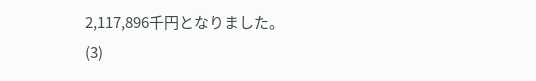2,117,896千円となりました。
(3)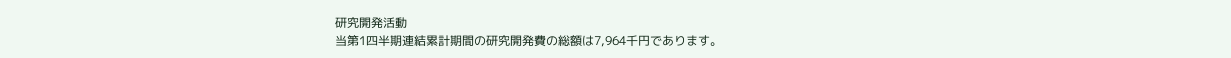研究開発活動
当第1四半期連結累計期間の研究開発費の総額は7,964千円であります。